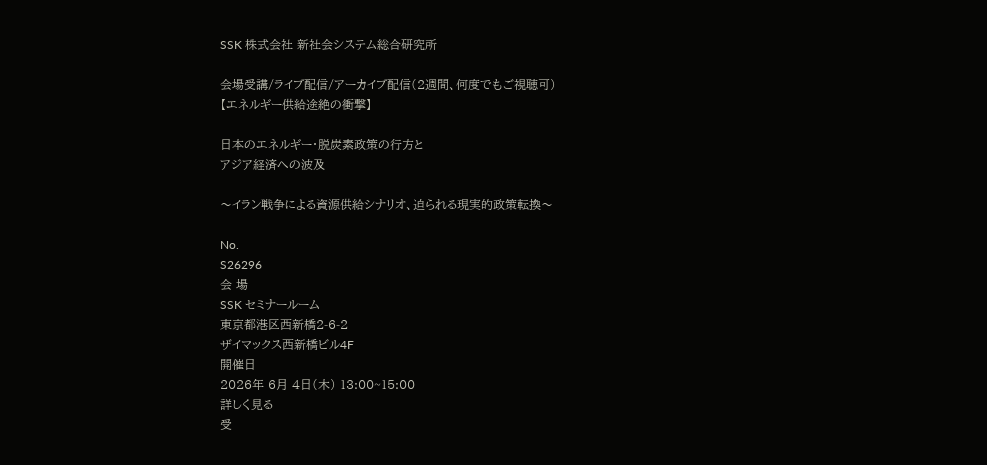SSK 株式会社 新社会システム総合研究所

会場受講/ライブ配信/アーカイブ配信(2週間、何度でもご視聴可)
【エネルギー供給途絶の衝撃】

日本のエネルギー・脱炭素政策の行方と
アジア経済への波及

〜イラン戦争による資源供給シナリオ、迫られる現実的政策転換〜

No.
S26296
会 場
SSK セミナールーム
東京都港区西新橋2-6-2
ザイマックス西新橋ビル4F
開催日
2026年 6月 4日(木) 13:00~15:00
詳しく見る
受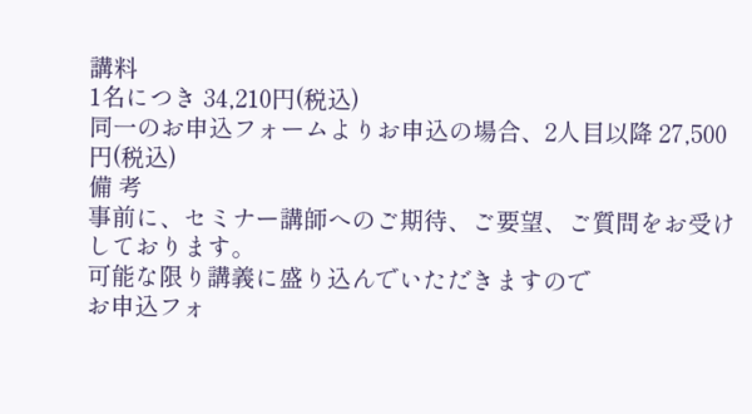講料
1名につき 34,210円(税込)
同一のお申込フォームよりお申込の場合、2人目以降 27,500円(税込)
備 考
事前に、セミナー講師へのご期待、ご要望、ご質問をお受けしております。
可能な限り講義に盛り込んでいただきますので
お申込フォ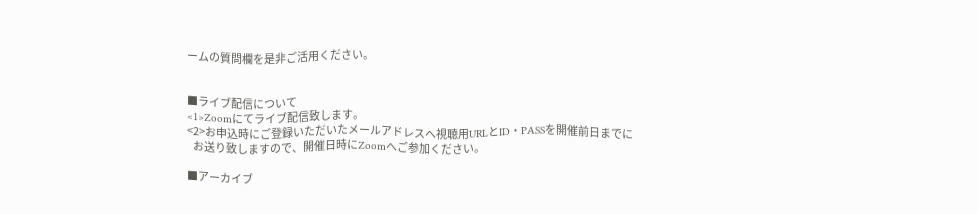ームの質問欄を是非ご活用ください。


■ライブ配信について
<1>Zoomにてライブ配信致します。
<2>お申込時にご登録いただいたメールアドレスへ視聴用URLとID・PASSを開催前日までに
   お送り致しますので、開催日時にZoomへご参加ください。

■アーカイブ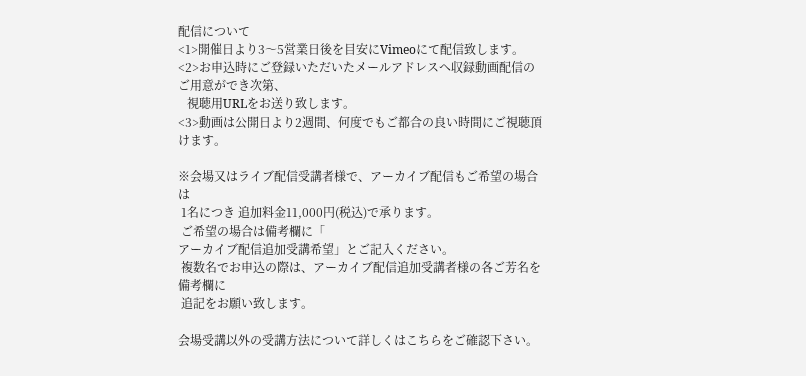配信について
<1>開催日より3〜5営業日後を目安にVimeoにて配信致します。
<2>お申込時にご登録いただいたメールアドレスへ収録動画配信のご用意ができ次第、
   視聴用URLをお送り致します。
<3>動画は公開日より2週間、何度でもご都合の良い時間にご視聴頂けます。

※会場又はライブ配信受講者様で、アーカイブ配信もご希望の場合は
 1名につき 追加料金11,000円(税込)で承ります。
 ご希望の場合は備考欄に「
アーカイブ配信追加受講希望」とご記入ください。
 複数名でお申込の際は、アーカイブ配信追加受講者様の各ご芳名を備考欄に
 追記をお願い致します。

会場受講以外の受講方法について詳しくはこちらをご確認下さい。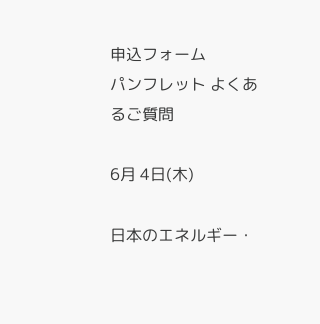申込フォーム
パンフレット よくあるご質問

6月 4日(木)

日本のエネルギー・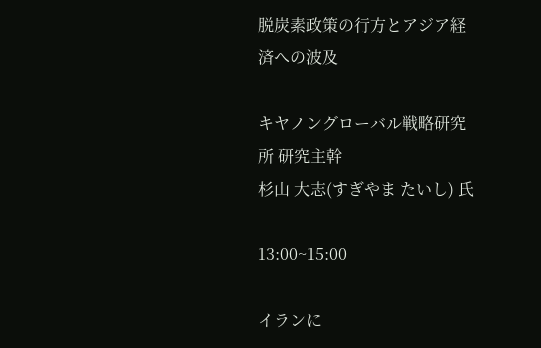脱炭素政策の行方とアジア経済への波及

キヤノングローバル戦略研究所 研究主幹
杉山 大志(すぎやま たいし) 氏

13:00~15:00

イランに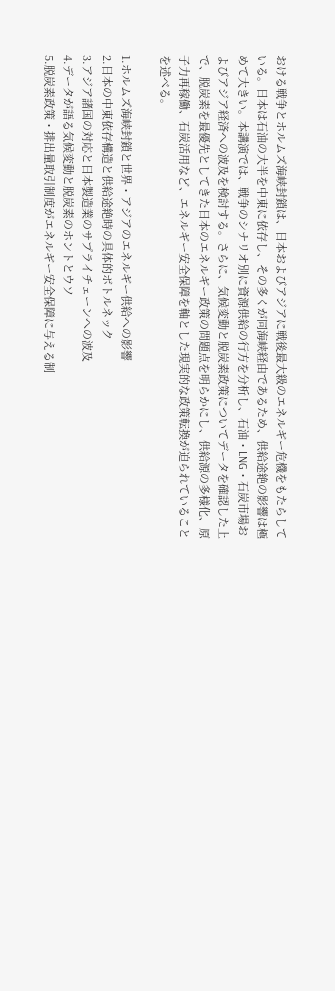おける戦争とホルムズ海峡封鎖は、日本およびアジアに戦後最大級のエネルギー危機をもたらしている。日本は石油の大半を中東に依存し、その多くが同海峡経由であるため、供給途絶の影響は極めて大きい。本講演では、戦争のシナリオ別に資源供給の行方を分析し、石油・LNG・石炭市場およびアジア経済への波及を検討する。さらに、気候変動と脱炭素政策についてデータを確認した上で、脱炭素を最優先としてきた日本のエネルギー政策の問題点を明らかにし、供給源の多様化、原子力再稼働、石炭活用など、エネルギー安全保障を軸とした現実的な政策転換が迫られていることを述べる。

1.ホルムズ海峡封鎖と世界・アジアのエネルギー供給への影響
2.日本の中東依存構造と供給途絶時の具体的ボトルネック
3.アジア諸国の対応と日本製造業のサプライチェーンへの波及
4.データが語る気候変動と脱炭素のホントとウソ
5.脱炭素政策・排出量取引制度がエネルギー安全保障に与える制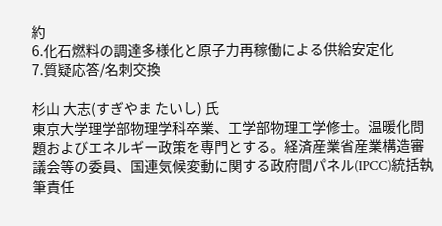約
6.化石燃料の調達多様化と原子力再稼働による供給安定化
7.質疑応答/名刺交換

杉山 大志(すぎやま たいし) 氏
東京大学理学部物理学科卒業、工学部物理工学修士。温暖化問題およびエネルギー政策を専門とする。経済産業省産業構造審議会等の委員、国連気候変動に関する政府間パネル(IPCC)統括執筆責任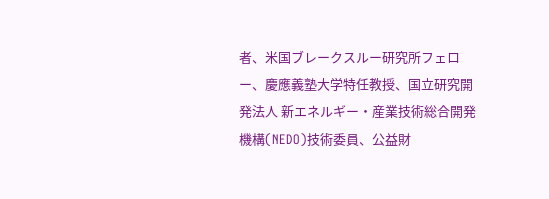者、米国ブレークスルー研究所フェロー、慶應義塾大学特任教授、国立研究開発法人 新エネルギー・産業技術総合開発機構(NEDO)技術委員、公益財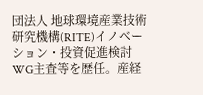団法人 地球環境産業技術研究機構(RITE)イノベーション・投資促進検討WG主査等を歴任。産経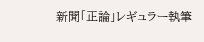新聞「正論」レギュラー執筆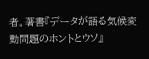者。著書『データが語る気候変動問題のホントとウソ』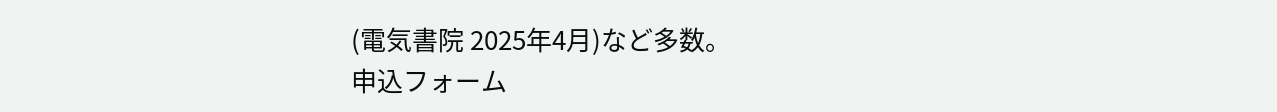(電気書院 2025年4月)など多数。
申込フォーム